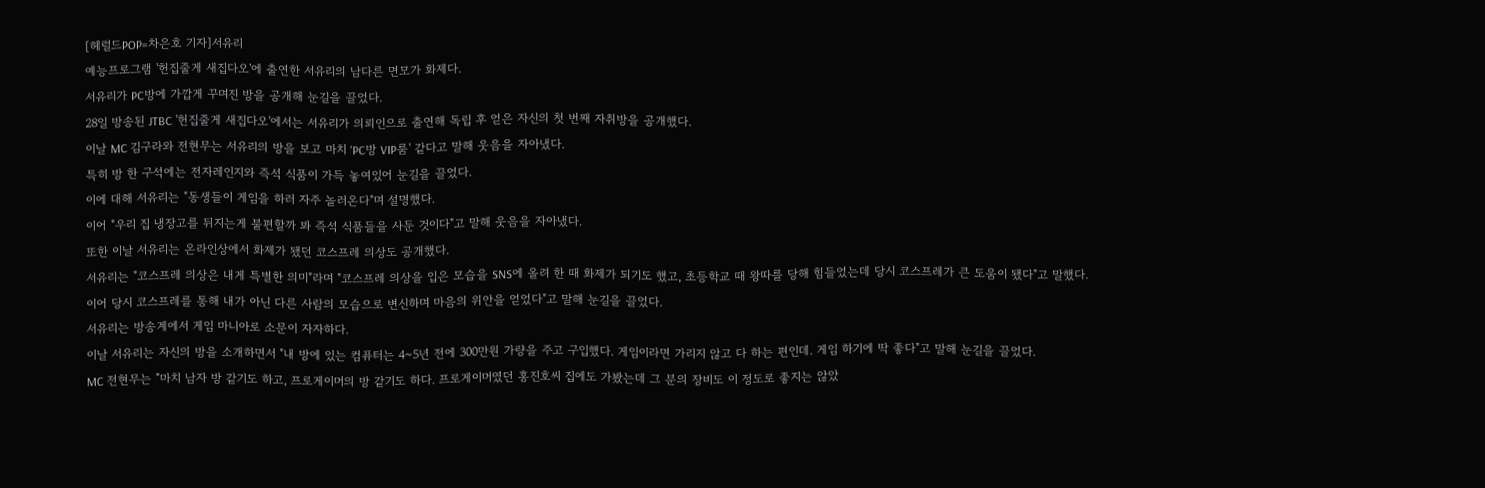[헤럴드POP=차은호 기자]서유리
예능프로그램 '헌집줄게 새집다오'에 출연한 서유리의 남다른 면모가 화제다.
서유리가 PC방에 가깝게 꾸며진 방을 공개해 눈길을 끌었다.
28일 방송된 JTBC '헌집줄게 새집다오'에서는 서유리가 의뢰인으로 출연해 독립 후 얻은 자신의 첫 번째 자취방을 공개했다.
이날 MC 김구라와 전현무는 서유리의 방을 보고 마치 'PC방 VIP룸' 같다고 말해 웃음을 자아냈다.
특히 방 한 구석에는 전자레인지와 즉석 식품이 가득 놓여있어 눈길을 끌었다.
이에 대해 서유리는 "동생들이 게임을 하러 자주 놀러온다"며 설명했다.
이어 "우리 집 냉장고를 뒤지는게 불편할까 봐 즉석 식품들을 사둔 것이다"고 말해 웃음을 자아냈다.
또한 이날 서유리는 온라인상에서 화제가 됐던 코스프레 의상도 공개했다.
서유리는 "코스프레 의상은 내게 특별한 의미"라며 "코스프레 의상을 입은 모습을 SNS에 올려 한 때 화제가 되기도 했고, 초등학교 때 왕따를 당해 힘들었는데 당시 코스프레가 큰 도움이 됐다"고 말했다.
이어 당시 코스프레를 통해 내가 아닌 다른 사람의 모습으로 변신하며 마음의 위안을 얻었다"고 말해 눈길을 끌었다.
서유리는 방송계에서 게임 마니아로 소문이 자자하다.
이날 서유리는 자신의 방을 소개하면서 "내 방에 있는 컴퓨터는 4~5년 전에 300만원 가량을 주고 구입했다. 게임이라면 가리지 않고 다 하는 편인데. 게임 하기에 딱 좋다"고 말해 눈길을 끌었다.
MC 전현무는 "마치 남자 방 같기도 하고, 프로게이머의 방 같기도 하다. 프로게이머였던 홍진호씨 집에도 가봤는데 그 분의 장비도 이 정도로 좋지는 않았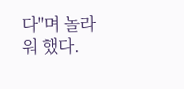다"며 놀라워 했다.